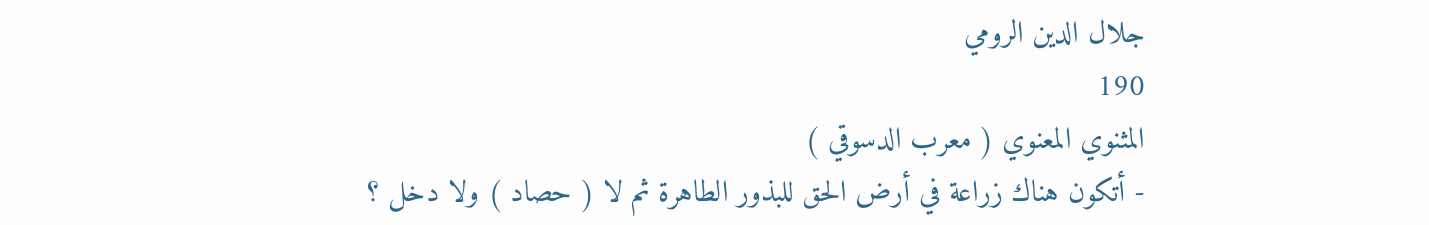جلال الدين الرومي
190
المثنوي المعنوي ( معرب الدسوقي )
- أتكون هناك زراعة في أرض الحق للبذور الطاهرة ثم لا ( حصاد ) ولا دخل ؟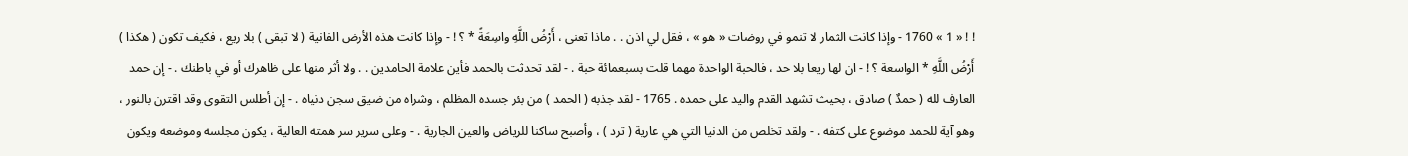! ! « 1 » 1760 - وإذا كانت الثمار لا تنمو في روضات « هو » ، فقل لي اذن . . ماذا تعنى ، أَرْضُ اللَّهِ واسِعَةً * ؟ ! - وإذا كانت هذه الأرض الفانية ( لا تبقى ) بلا ريع ، فكيف تكون ( هكذا ) أَرْضُ اللَّهِ * الواسعة ؟ ! - ان لها ريعا بلا حد ، فالحبة الواحدة مهما قلت بسبعمائة حبة . - لقد تحدثت بالحمد فأين علامة الحامدين . . ولا أثر منها على ظاهرك أو في باطنك . - إن حمد العارف لله ( حمدٌ ) صادق ، بحيث تشهد القدم واليد على حمده . 1765 - لقد جذبه ( الحمد ) من بئر جسده المظلم ، وشراه من ضيق سجن دنياه . - إن أطلس التقوى وقد اقترن بالنور ، وهو آية للحمد موضوع على كتفه . - ولقد تخلص من الدنيا التي هي عارية ( ترد ) ، وأصبح ساكنا للرياض والعين الجارية . - وعلى سرير سر همته العالية ، يكون مجلسه وموضعه ويكون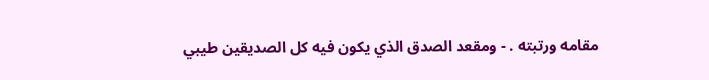مقامه ورتبته . - ومقعد الصدق الذي يكون فيه كل الصديقين طيبي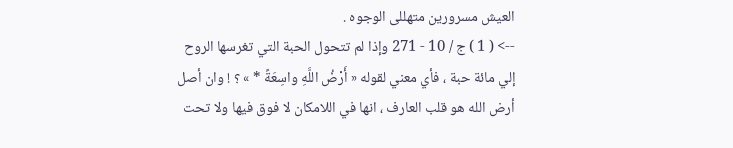العيش مسرورين متهللى الوجوه .
--> ( 1 ) ج / 10 - 271 وإذا لم تتحول الحبة التي تغرسها الروح إلي مائة حبة ، فأي معني لقوله « أَرْضُ اللَّهِ واسِعَةً * » ؟ ! وان أصل أرض الله هو قلب العارف ، انها في اللامكان لا فوق فيها ولا تحت